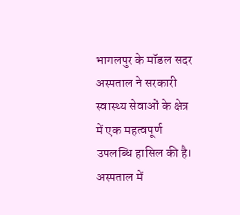भागलपुर के मॉडल सदर अस्पताल ने सरकारी स्वास्थ्य सेवाओं के क्षेत्र में एक महत्वपूर्ण उपलब्धि हासिल की है। अस्पताल में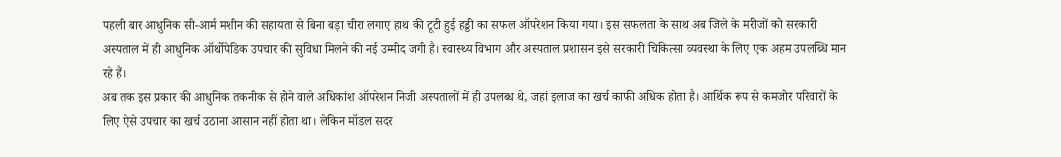पहली बार आधुनिक सी-आर्म मशीन की सहायता से बिना बड़ा चीरा लगाए हाथ की टूटी हुई हड्डी का सफल ऑपरेशन किया गया। इस सफलता के साथ अब जिले के मरीजों को सरकारी अस्पताल में ही आधुनिक ऑर्थोपेडिक उपचार की सुविधा मिलने की नई उम्मीद जगी है। स्वास्थ्य विभाग और अस्पताल प्रशासन इसे सरकारी चिकित्सा व्यवस्था के लिए एक अहम उपलब्धि मान रहे हैं।
अब तक इस प्रकार की आधुनिक तकनीक से होने वाले अधिकांश ऑपरेशन निजी अस्पतालों में ही उपलब्ध थे, जहां इलाज का खर्च काफी अधिक होता है। आर्थिक रूप से कमजोर परिवारों के लिए ऐसे उपचार का खर्च उठाना आसान नहीं होता था। लेकिन मॉडल सदर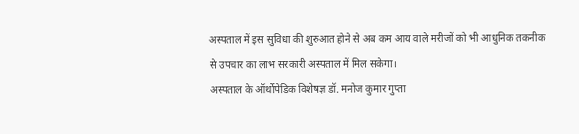अस्पताल में इस सुविधा की शुरुआत होने से अब कम आय वाले मरीजों को भी आधुनिक तकनीक से उपचार का लाभ सरकारी अस्पताल में मिल सकेगा।
अस्पताल के ऑर्थोपेडिक विशेषज्ञ डॉ. मनोज कुमार गुप्ता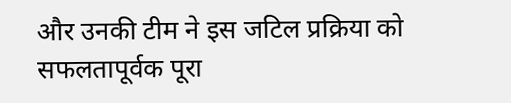और उनकी टीम ने इस जटिल प्रक्रिया को सफलतापूर्वक पूरा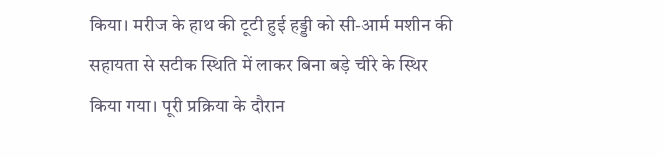किया। मरीज के हाथ की टूटी हुई हड्डी को सी-आर्म मशीन की सहायता से सटीक स्थिति में लाकर बिना बड़े चीरे के स्थिर किया गया। पूरी प्रक्रिया के दौरान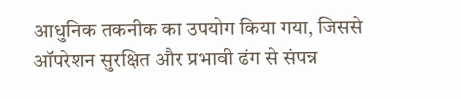आधुनिक तकनीक का उपयोग किया गया, जिससे ऑपरेशन सुरक्षित और प्रभावी ढंग से संपन्न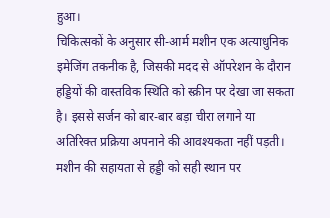हुआ।
चिकित्सकों के अनुसार सी-आर्म मशीन एक अत्याधुनिक इमेजिंग तकनीक है, जिसकी मदद से ऑपरेशन के दौरान हड्डियों की वास्तविक स्थिति को स्क्रीन पर देखा जा सकता है। इससे सर्जन को बार-बार बड़ा चीरा लगाने या अतिरिक्त प्रक्रिया अपनाने की आवश्यकता नहीं पड़ती। मशीन की सहायता से हड्डी को सही स्थान पर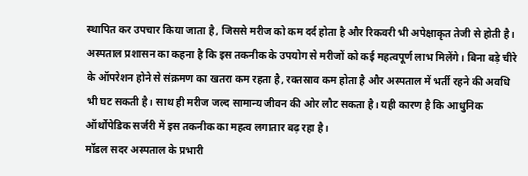स्थापित कर उपचार किया जाता है, जिससे मरीज को कम दर्द होता है और रिकवरी भी अपेक्षाकृत तेजी से होती है।
अस्पताल प्रशासन का कहना है कि इस तकनीक के उपयोग से मरीजों को कई महत्वपूर्ण लाभ मिलेंगे। बिना बड़े चीरे के ऑपरेशन होने से संक्रमण का खतरा कम रहता है, रक्तस्राव कम होता है और अस्पताल में भर्ती रहने की अवधि भी घट सकती है। साथ ही मरीज जल्द सामान्य जीवन की ओर लौट सकता है। यही कारण है कि आधुनिक ऑर्थोपेडिक सर्जरी में इस तकनीक का महत्व लगातार बढ़ रहा है।
मॉडल सदर अस्पताल के प्रभारी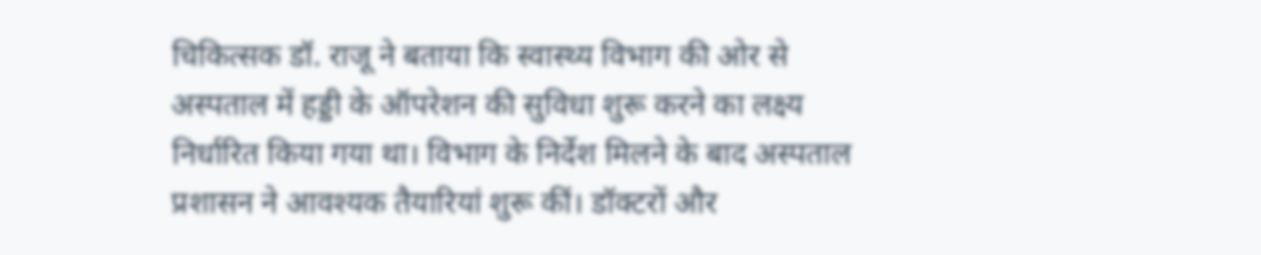चिकित्सक डॉ. राजू ने बताया कि स्वास्थ्य विभाग की ओर से अस्पताल में हड्डी के ऑपरेशन की सुविधा शुरू करने का लक्ष्य निर्धारित किया गया था। विभाग के निर्देश मिलने के बाद अस्पताल प्रशासन ने आवश्यक तैयारियां शुरू कीं। डॉक्टरों और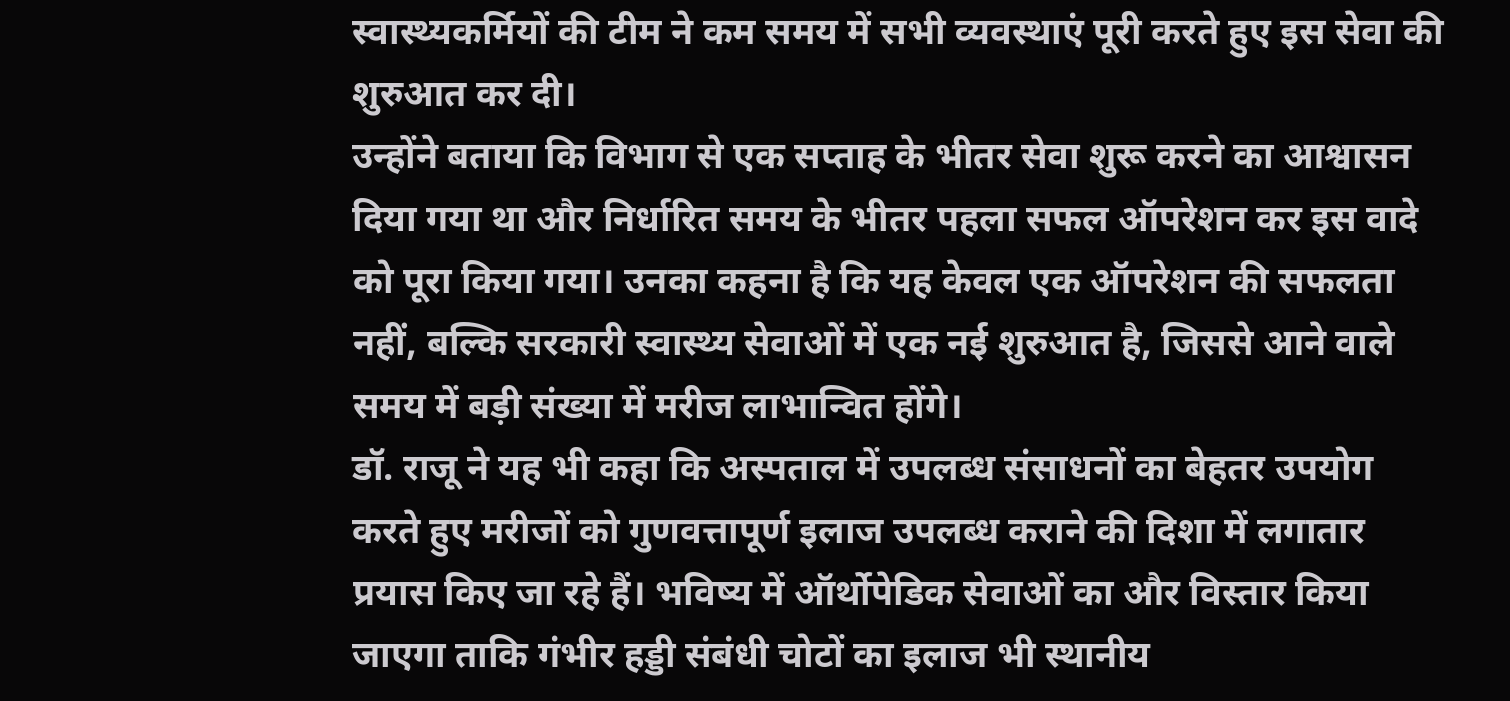स्वास्थ्यकर्मियों की टीम ने कम समय में सभी व्यवस्थाएं पूरी करते हुए इस सेवा की शुरुआत कर दी।
उन्होंने बताया कि विभाग से एक सप्ताह के भीतर सेवा शुरू करने का आश्वासन दिया गया था और निर्धारित समय के भीतर पहला सफल ऑपरेशन कर इस वादे को पूरा किया गया। उनका कहना है कि यह केवल एक ऑपरेशन की सफलता नहीं, बल्कि सरकारी स्वास्थ्य सेवाओं में एक नई शुरुआत है, जिससे आने वाले समय में बड़ी संख्या में मरीज लाभान्वित होंगे।
डॉ. राजू ने यह भी कहा कि अस्पताल में उपलब्ध संसाधनों का बेहतर उपयोग करते हुए मरीजों को गुणवत्तापूर्ण इलाज उपलब्ध कराने की दिशा में लगातार प्रयास किए जा रहे हैं। भविष्य में ऑर्थोपेडिक सेवाओं का और विस्तार किया जाएगा ताकि गंभीर हड्डी संबंधी चोटों का इलाज भी स्थानीय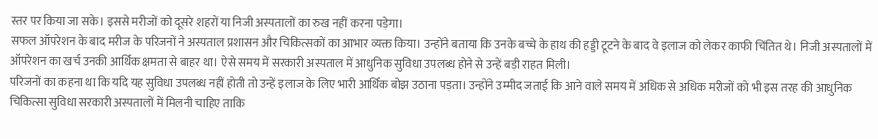स्तर पर किया जा सके। इससे मरीजों को दूसरे शहरों या निजी अस्पतालों का रुख नहीं करना पड़ेगा।
सफल ऑपरेशन के बाद मरीज के परिजनों ने अस्पताल प्रशासन और चिकित्सकों का आभार व्यक्त किया। उन्होंने बताया कि उनके बच्चे के हाथ की हड्डी टूटने के बाद वे इलाज को लेकर काफी चिंतित थे। निजी अस्पतालों में ऑपरेशन का खर्च उनकी आर्थिक क्षमता से बाहर था। ऐसे समय में सरकारी अस्पताल में आधुनिक सुविधा उपलब्ध होने से उन्हें बड़ी राहत मिली।
परिजनों का कहना था कि यदि यह सुविधा उपलब्ध नहीं होती तो उन्हें इलाज के लिए भारी आर्थिक बोझ उठाना पड़ता। उन्होंने उम्मीद जताई कि आने वाले समय में अधिक से अधिक मरीजों को भी इस तरह की आधुनिक चिकित्सा सुविधा सरकारी अस्पतालों में मिलनी चाहिए ताकि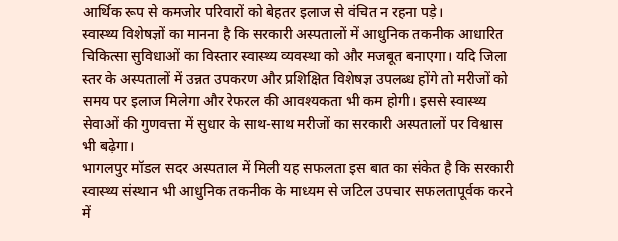आर्थिक रूप से कमजोर परिवारों को बेहतर इलाज से वंचित न रहना पड़े।
स्वास्थ्य विशेषज्ञों का मानना है कि सरकारी अस्पतालों में आधुनिक तकनीक आधारित चिकित्सा सुविधाओं का विस्तार स्वास्थ्य व्यवस्था को और मजबूत बनाएगा। यदि जिला स्तर के अस्पतालों में उन्नत उपकरण और प्रशिक्षित विशेषज्ञ उपलब्ध होंगे तो मरीजों को समय पर इलाज मिलेगा और रेफरल की आवश्यकता भी कम होगी। इससे स्वास्थ्य सेवाओं की गुणवत्ता में सुधार के साथ-साथ मरीजों का सरकारी अस्पतालों पर विश्वास भी बढ़ेगा।
भागलपुर मॉडल सदर अस्पताल में मिली यह सफलता इस बात का संकेत है कि सरकारी स्वास्थ्य संस्थान भी आधुनिक तकनीक के माध्यम से जटिल उपचार सफलतापूर्वक करने में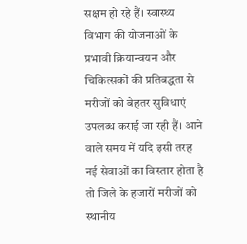सक्षम हो रहे हैं। स्वास्थ्य विभाग की योजनाओं के प्रभावी क्रियान्वयन और चिकित्सकों की प्रतिबद्धता से मरीजों को बेहतर सुविधाएं उपलब्ध कराई जा रही हैं। आने वाले समय में यदि इसी तरह नई सेवाओं का विस्तार होता है तो जिले के हजारों मरीजों को स्थानीय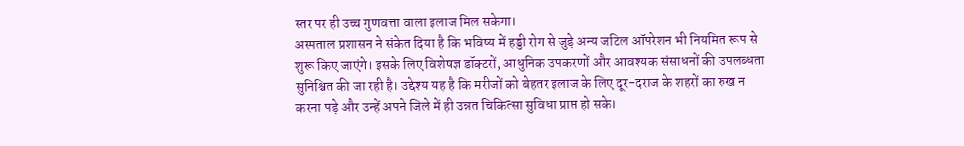स्तर पर ही उच्च गुणवत्ता वाला इलाज मिल सकेगा।
अस्पताल प्रशासन ने संकेत दिया है कि भविष्य में हड्डी रोग से जुड़े अन्य जटिल ऑपरेशन भी नियमित रूप से शुरू किए जाएंगे। इसके लिए विशेषज्ञ डॉक्टरों, आधुनिक उपकरणों और आवश्यक संसाधनों की उपलब्धता सुनिश्चित की जा रही है। उद्देश्य यह है कि मरीजों को बेहतर इलाज के लिए दूर-दराज के शहरों का रुख न करना पड़े और उन्हें अपने जिले में ही उन्नत चिकित्सा सुविधा प्राप्त हो सके।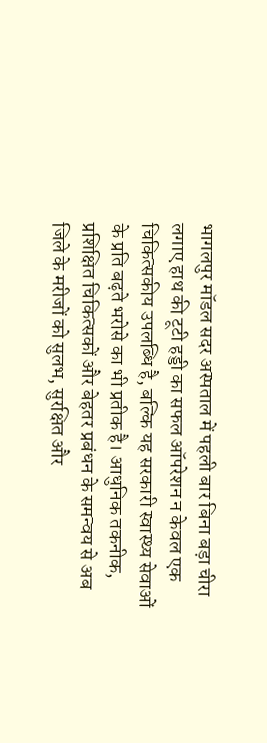भागलपुर मॉडल सदर अस्पताल में पहली बार बिना बड़ा चीरा लगाए हाथ की टूटी हड्डी का सफल ऑपरेशन न केवल एक चिकित्सकीय उपलब्धि है, बल्कि यह सरकारी स्वास्थ्य सेवाओं के प्रति बढ़ते भरोसे का भी प्रतीक है। आधुनिक तकनीक, प्रशिक्षित चिकित्सकों और बेहतर प्रबंधन के समन्वय से अब जिले के मरीजों को सुलभ, सुरक्षित और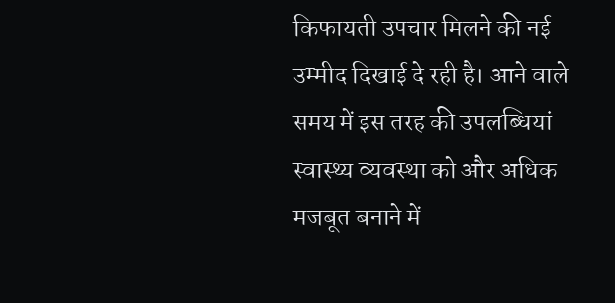किफायती उपचार मिलने की नई उम्मीद दिखाई दे रही है। आने वाले समय में इस तरह की उपलब्धियां स्वास्थ्य व्यवस्था को और अधिक मजबूत बनाने में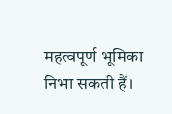महत्वपूर्ण भूमिका निभा सकती हैं।